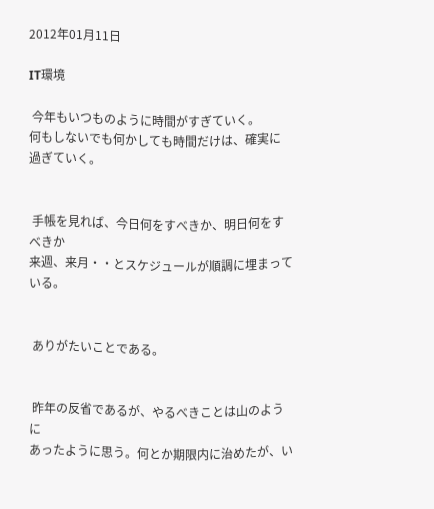2012年01月11日

IT環境

 今年もいつものように時間がすぎていく。
何もしないでも何かしても時間だけは、確実に
過ぎていく。


 手帳を見れば、今日何をすべきか、明日何をすべきか
来週、来月・・とスケジュールが順調に埋まっている。


 ありがたいことである。


 昨年の反省であるが、やるべきことは山のように
あったように思う。何とか期限内に治めたが、い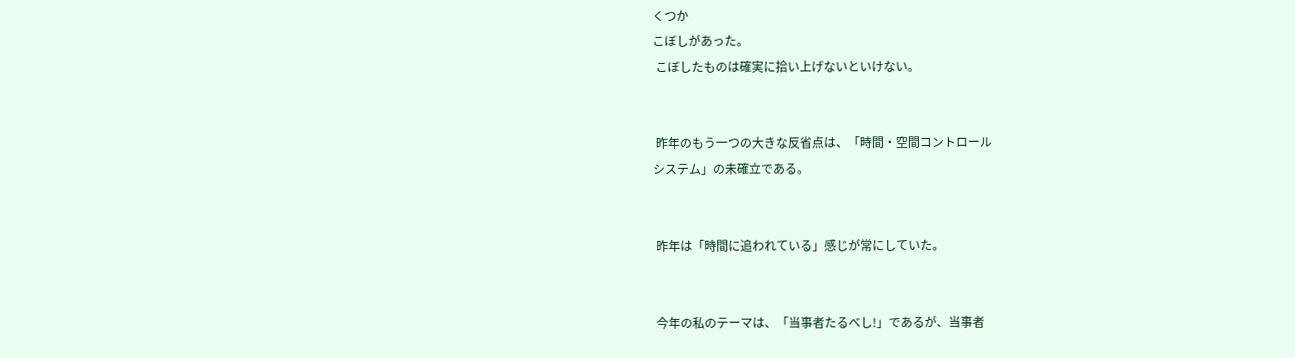くつか
こぼしがあった。
 こぼしたものは確実に拾い上げないといけない。


 昨年のもう一つの大きな反省点は、「時間・空間コントロール
システム」の未確立である。


 昨年は「時間に追われている」感じが常にしていた。


 今年の私のテーマは、「当事者たるべし!」であるが、当事者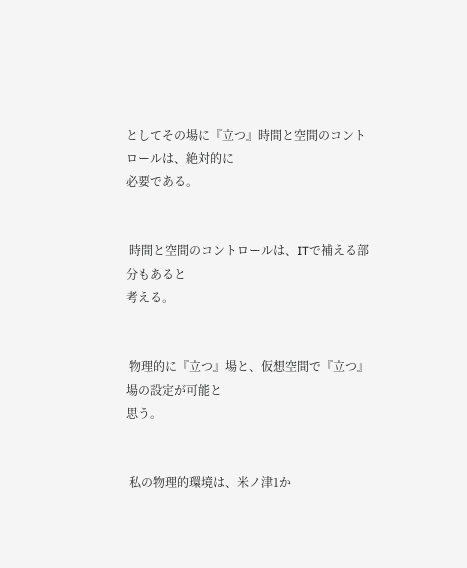としてその場に『立つ』時間と空間のコントロールは、絶対的に
必要である。


 時間と空間のコントロールは、ITで補える部分もあると
考える。


 物理的に『立つ』場と、仮想空間で『立つ』場の設定が可能と
思う。


 私の物理的環境は、米ノ津1か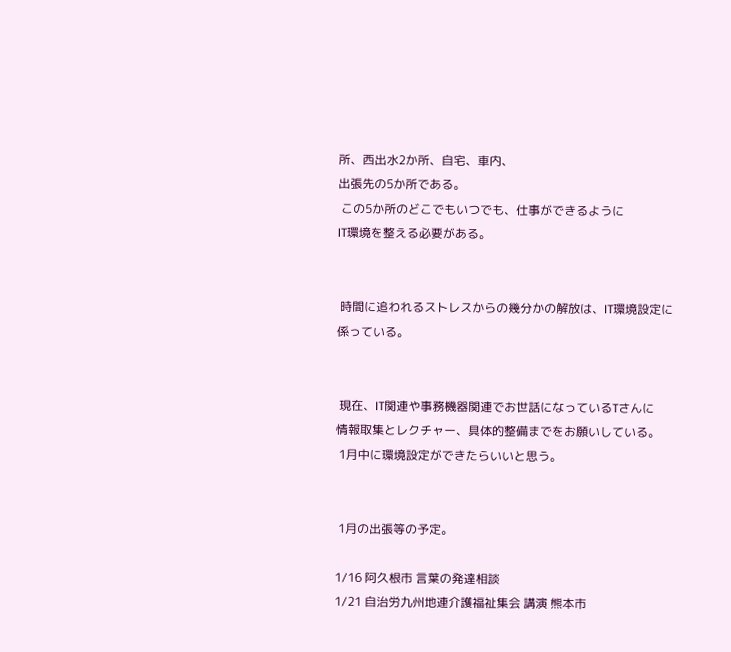所、西出水2か所、自宅、車内、
出張先の5か所である。
 この5か所のどこでもいつでも、仕事ができるように
IT環境を整える必要がある。


 時間に追われるストレスからの幾分かの解放は、IT環境設定に
係っている。


 現在、IT関連や事務機器関連でお世話になっているTさんに
情報取集とレクチャー、具体的整備までをお願いしている。
 1月中に環境設定ができたらいいと思う。


 1月の出張等の予定。

1/16 阿久根市 言葉の発達相談
1/21 自治労九州地連介護福祉集会 講演 熊本市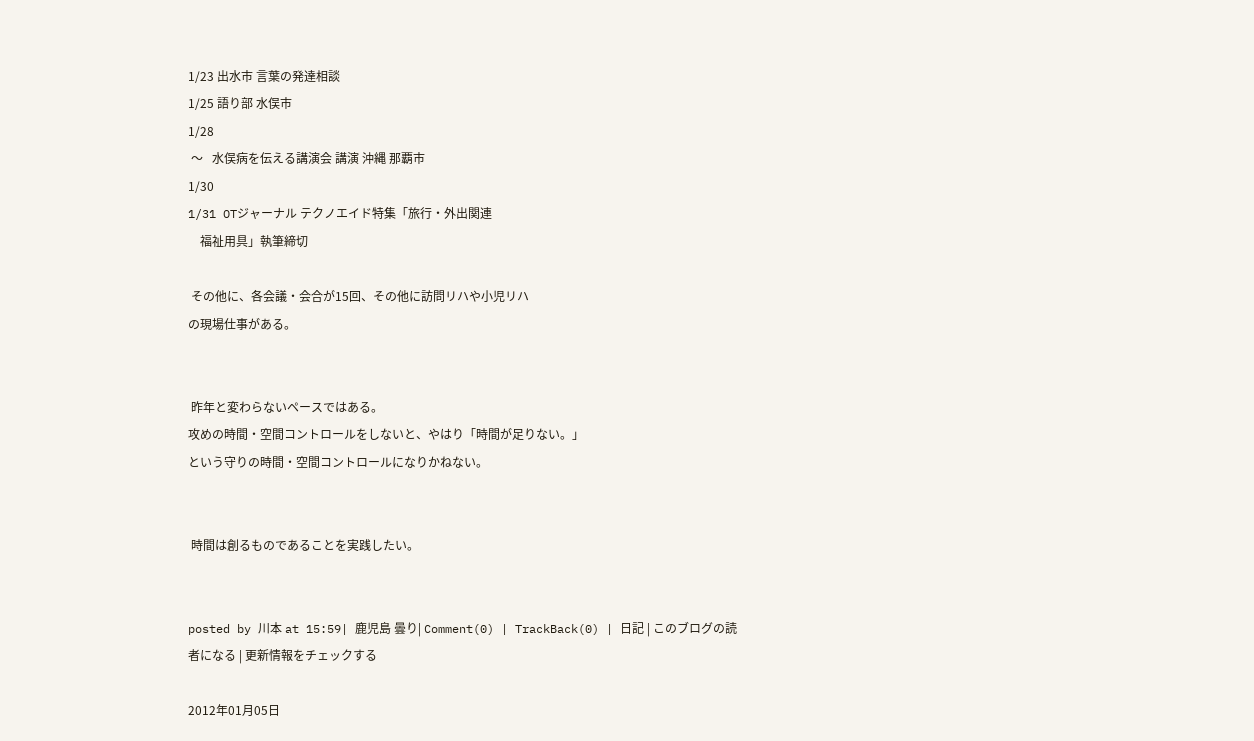1/23 出水市 言葉の発達相談
1/25 語り部 水俣市
1/28
 〜   水俣病を伝える講演会 講演 沖縄 那覇市
1/30
1/31 OTジャーナル テクノエイド特集「旅行・外出関連
    福祉用具」執筆締切

 その他に、各会議・会合が15回、その他に訪問リハや小児リハ
の現場仕事がある。


 昨年と変わらないペースではある。
攻めの時間・空間コントロールをしないと、やはり「時間が足りない。」
という守りの時間・空間コントロールになりかねない。


 時間は創るものであることを実践したい。


posted by 川本 at 15:59| 鹿児島 曇り| Comment(0) | TrackBack(0) | 日記 | このブログの読者になる | 更新情報をチェックする

2012年01月05日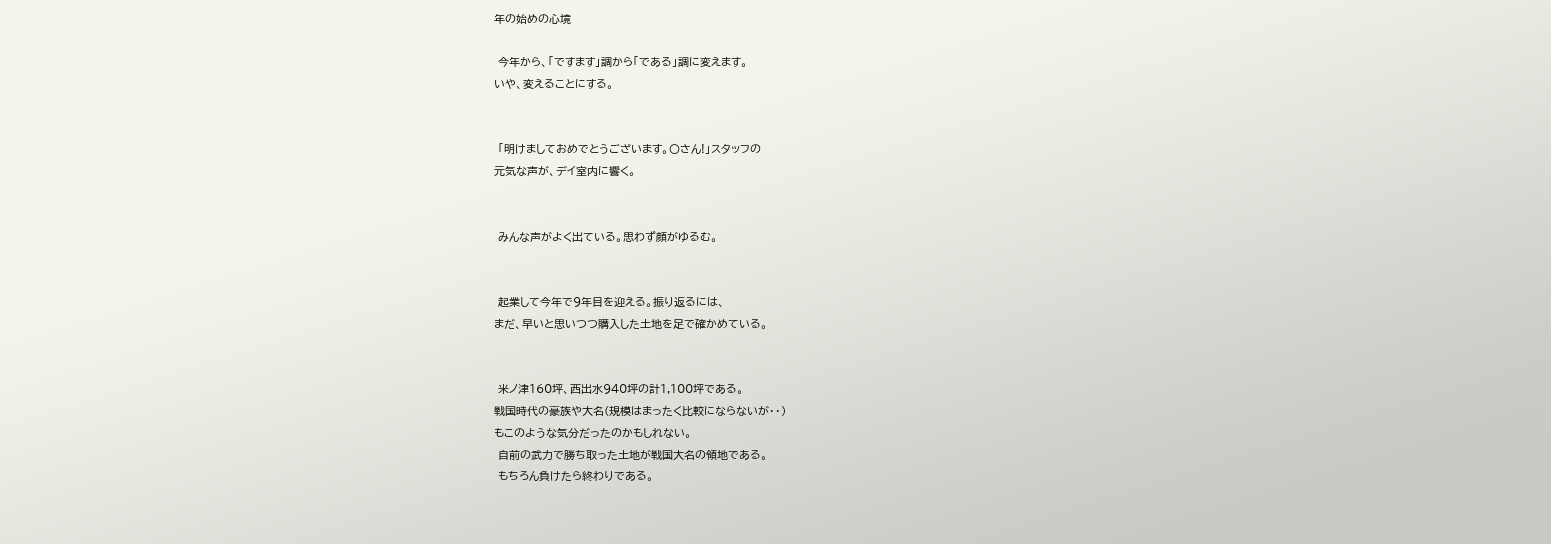年の始めの心境

 今年から、「ですます」調から「である」調に変えます。
いや、変えることにする。


 「明けましておめでとうございます。〇さん!」スタッフの
元気な声が、デイ室内に響く。


 みんな声がよく出ている。思わず顔がゆるむ。


 起業して今年で9年目を迎える。振り返るには、
まだ、早いと思いつつ購入した土地を足で確かめている。


 米ノ津160坪、西出水940坪の計1,100坪である。
戦国時代の豪族や大名(規模はまったく比較にならないが・・)
もこのような気分だったのかもしれない。
 自前の武力で勝ち取った土地が戦国大名の領地である。
 もちろん負けたら終わりである。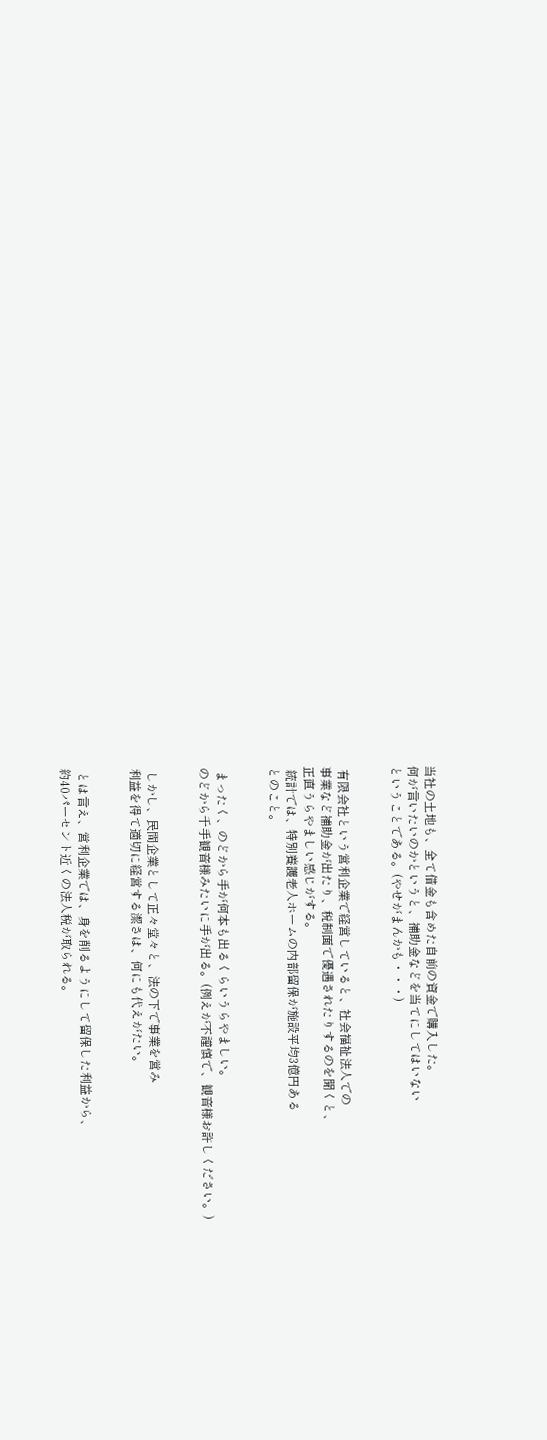当社の土地も、全て借金も含めた自前の資金で購入した。
何が言いたいのかというと、補助金などを当てにしてはいない
ということである。(やせがまんかも・・・)


 有限会社という営利企業で経営していると、社会福祉法人での
事業など補助金が出たり、税制面で優遇されたりするのを聞くと、
正直うらやましい感じがする。
 統計では、特別養護老人ホームの内部留保が施設平均3億円ある
とのこと。


 まったく、のどから手が何本も出るくらいうらやましい。
のどから千手観音様みたいに手が出る。(例えが不謹慎で、観音様お許しください。)


 しかし、民間企業として正々堂々と、法の下で事業を営み
利益を得て適切に経営する潔さは、何にも代えがたい。


 とは言え、営利企業では、身を削るようにして留保した利益から、
約40パーセント近くの法人税が取られる。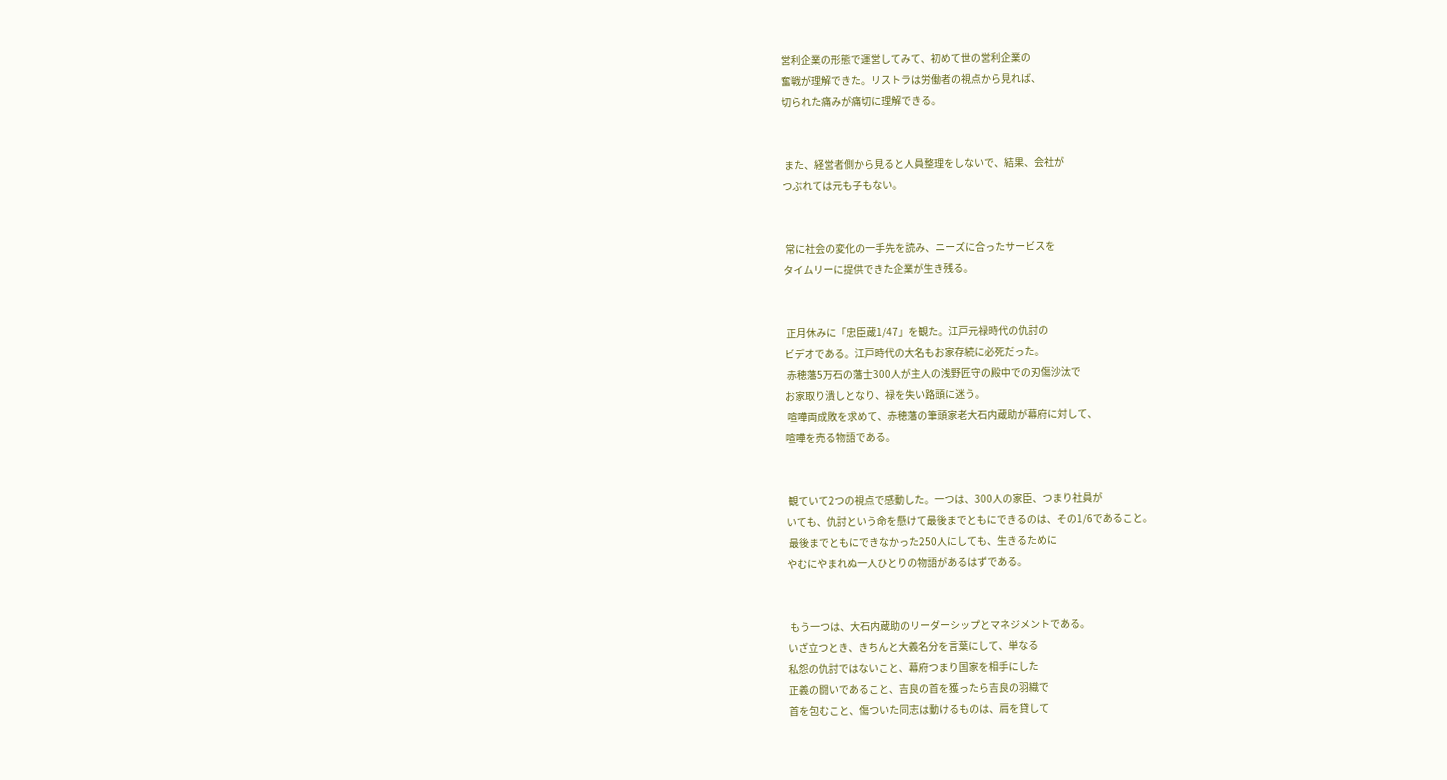営利企業の形態で運営してみて、初めて世の営利企業の
奮戦が理解できた。リストラは労働者の視点から見れば、
切られた痛みが痛切に理解できる。


 また、経営者側から見ると人員整理をしないで、結果、会社が
つぶれては元も子もない。


 常に社会の変化の一手先を読み、ニーズに合ったサービスを
タイムリーに提供できた企業が生き残る。


 正月休みに「忠臣蔵1/47」を観た。江戸元禄時代の仇討の
ビデオである。江戸時代の大名もお家存続に必死だった。
 赤穂藩5万石の藩士300人が主人の浅野匠守の殿中での刃傷沙汰で
お家取り潰しとなり、禄を失い路頭に迷う。
 喧嘩両成敗を求めて、赤穂藩の筆頭家老大石内蔵助が幕府に対して、
喧嘩を売る物語である。


 観ていて2つの視点で感動した。一つは、300人の家臣、つまり社員が
いても、仇討という命を懸けて最後までともにできるのは、その1/6であること。
 最後までともにできなかった250人にしても、生きるために
やむにやまれぬ一人ひとりの物語があるはずである。


 もう一つは、大石内蔵助のリーダーシップとマネジメントである。
いざ立つとき、きちんと大義名分を言葉にして、単なる
私怨の仇討ではないこと、幕府つまり国家を相手にした
正義の闘いであること、吉良の首を獲ったら吉良の羽織で
首を包むこと、傷ついた同志は動けるものは、肩を貸して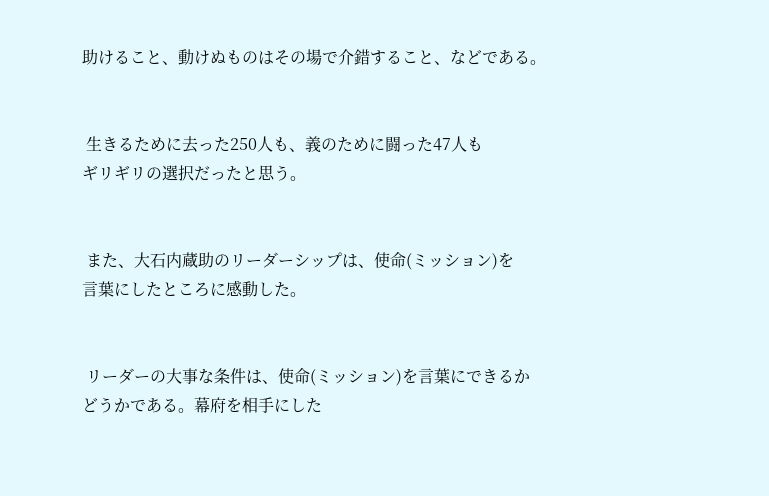助けること、動けぬものはその場で介錯すること、などである。


 生きるために去った250人も、義のために闘った47人も
ギリギリの選択だったと思う。


 また、大石内蔵助のリーダーシップは、使命(ミッション)を
言葉にしたところに感動した。


 リーダーの大事な条件は、使命(ミッション)を言葉にできるか
どうかである。幕府を相手にした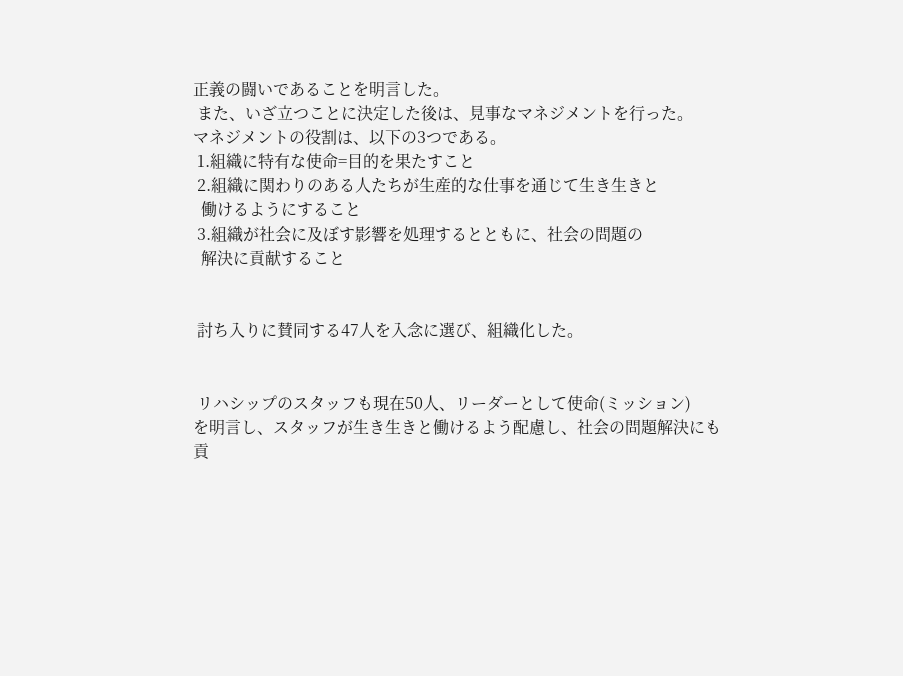正義の闘いであることを明言した。
 また、いざ立つことに決定した後は、見事なマネジメントを行った。
マネジメントの役割は、以下の3つである。
 1.組織に特有な使命=目的を果たすこと
 2.組織に関わりのある人たちが生産的な仕事を通じて生き生きと
  働けるようにすること
 3.組織が社会に及ぼす影響を処理するとともに、社会の問題の
  解決に貢献すること


 討ち入りに賛同する47人を入念に選び、組織化した。


 リハシップのスタッフも現在50人、リーダーとして使命(ミッション)
を明言し、スタッフが生き生きと働けるよう配慮し、社会の問題解決にも
貢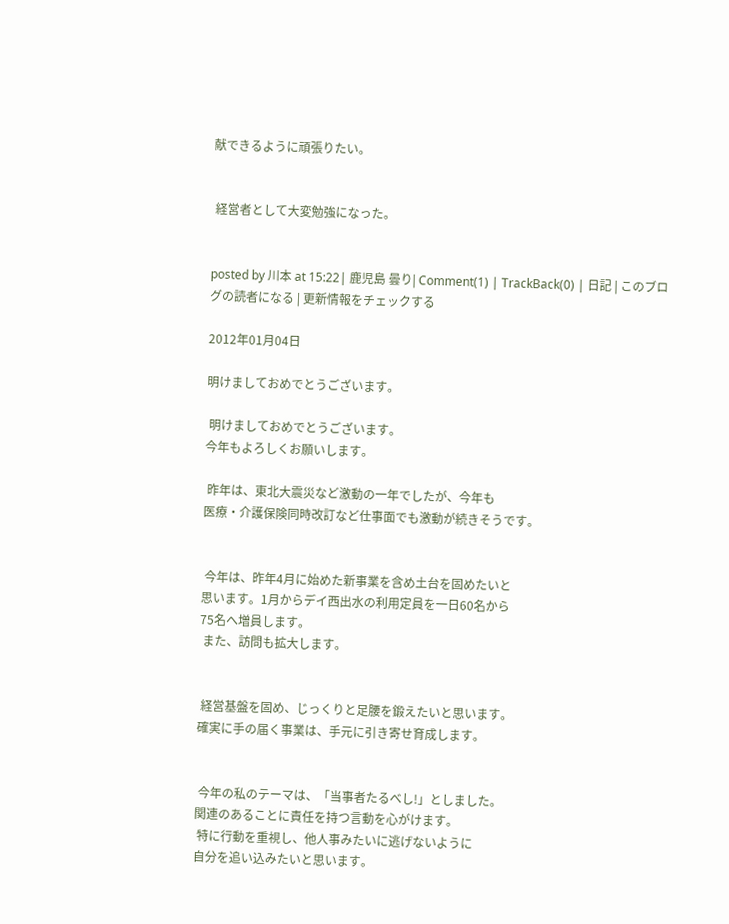献できるように頑張りたい。


 経営者として大変勉強になった。


posted by 川本 at 15:22| 鹿児島 曇り| Comment(1) | TrackBack(0) | 日記 | このブログの読者になる | 更新情報をチェックする

2012年01月04日

明けましておめでとうございます。

 明けましておめでとうございます。
今年もよろしくお願いします。

 昨年は、東北大震災など激動の一年でしたが、今年も
医療・介護保険同時改訂など仕事面でも激動が続きそうです。


 今年は、昨年4月に始めた新事業を含め土台を固めたいと
思います。1月からデイ西出水の利用定員を一日60名から
75名へ増員します。
 また、訪問も拡大します。


 経営基盤を固め、じっくりと足腰を鍛えたいと思います。
確実に手の届く事業は、手元に引き寄せ育成します。


 今年の私のテーマは、「当事者たるべし!」としました。
関連のあることに責任を持つ言動を心がけます。
 特に行動を重視し、他人事みたいに逃げないように
自分を追い込みたいと思います。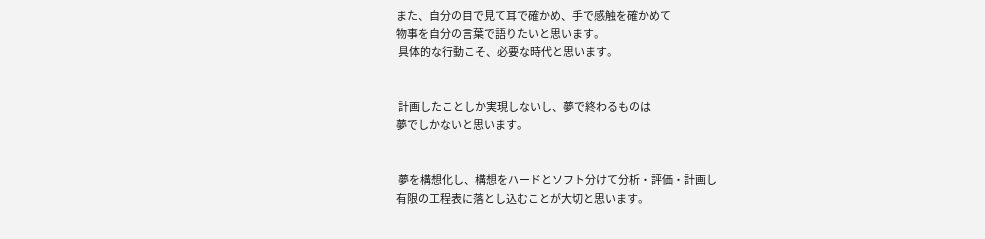また、自分の目で見て耳で確かめ、手で感触を確かめて
物事を自分の言葉で語りたいと思います。
 具体的な行動こそ、必要な時代と思います。


 計画したことしか実現しないし、夢で終わるものは
夢でしかないと思います。


 夢を構想化し、構想をハードとソフト分けて分析・評価・計画し
有限の工程表に落とし込むことが大切と思います。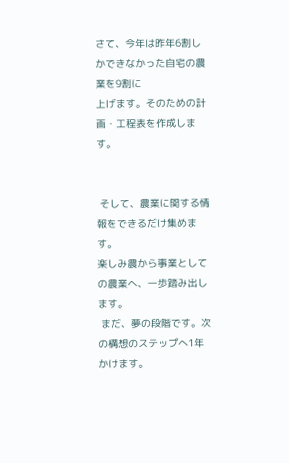さて、今年は昨年6割しかできなかった自宅の農業を9割に
上げます。そのための計画・工程表を作成します。


 そして、農業に関する情報をできるだけ集めます。
楽しみ農から事業としての農業へ、一歩踏み出します。
 まだ、夢の段階です。次の構想のステップへ1年かけます。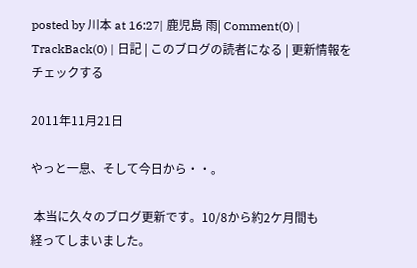posted by 川本 at 16:27| 鹿児島 雨| Comment(0) | TrackBack(0) | 日記 | このブログの読者になる | 更新情報をチェックする

2011年11月21日

やっと一息、そして今日から・・。

 本当に久々のブログ更新です。10/8から約2ケ月間も
経ってしまいました。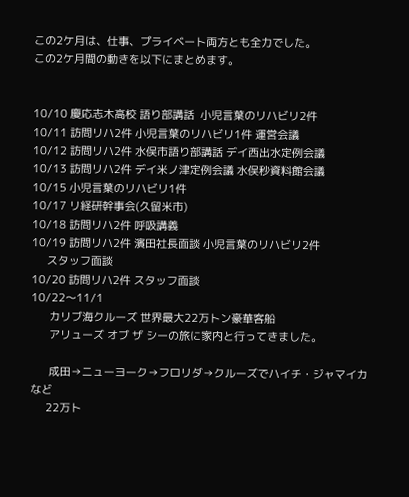この2ケ月は、仕事、プライベート両方とも全力でした。
この2ケ月間の動きを以下にまとめます。


10/10 慶応志木高校 語り部講話  小児言葉のリハビリ2件
10/11 訪問リハ2件 小児言葉のリハビリ1件 運営会議
10/12 訪問リハ2件 水俣市語り部講話 デイ西出水定例会議
10/13 訪問リハ2件 デイ米ノ津定例会議 水俣秒資料館会議
10/15 小児言葉のリハビリ1件
10/17 リ経研幹事会(久留米市)
10/18 訪問リハ2件 呼吸講義
10/19 訪問リハ2件 濱田社長面談 小児言葉のリハビリ2件
     スタッフ面談
10/20 訪問リハ2件 スタッフ面談
10/22〜11/1
      カリブ海クルーズ 世界最大22万トン豪華客船
      アリューズ オブ ザ シーの旅に家内と行ってきました。

      成田→ニューヨーク→フロリダ→クルーズでハイチ・ジャマイカなど
     22万ト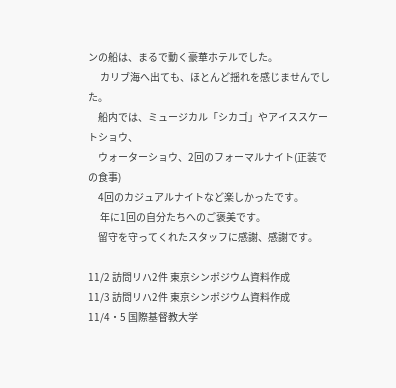ンの船は、まるで動く豪華ホテルでした。
      カリブ海へ出ても、ほとんど揺れを感じませんでした。
     船内では、ミュージカル「シカゴ」やアイススケートショウ、
     ウォーターショウ、2回のフォーマルナイト(正装での食事)
     4回のカジュアルナイトなど楽しかったです。
      年に1回の自分たちへのご褒美です。
     留守を守ってくれたスタッフに感謝、感謝です。

11/2 訪問リハ2件 東京シンポジウム資料作成
11/3 訪問リハ2件 東京シンポジウム資料作成
11/4・5 国際基督教大学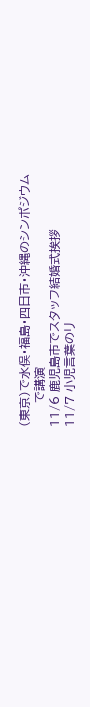(東京)で水俣・福島・四日市・沖縄のシンポジウム
      で講演
11/6 鹿児島市でスタッフ結婚式挨拶
11/7 小児言葉のリ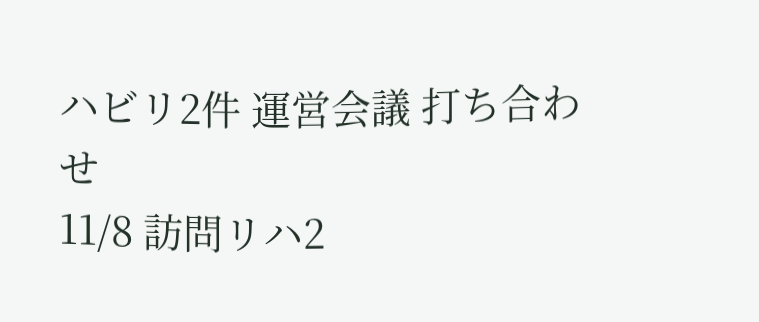ハビリ2件 運営会議 打ち合わせ
11/8 訪問リハ2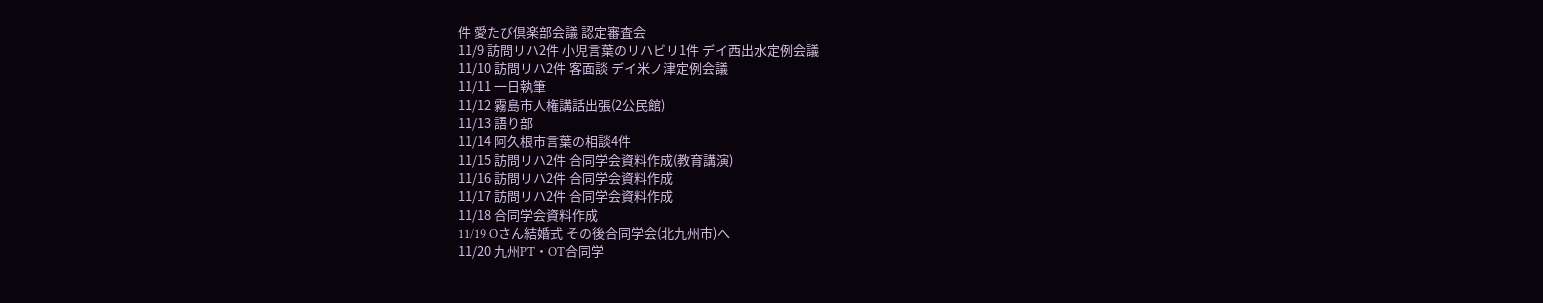件 愛たび倶楽部会議 認定審査会
11/9 訪問リハ2件 小児言葉のリハビリ1件 デイ西出水定例会議
11/10 訪問リハ2件 客面談 デイ米ノ津定例会議
11/11 一日執筆
11/12 霧島市人権講話出張(2公民館)
11/13 語り部
11/14 阿久根市言葉の相談4件
11/15 訪問リハ2件 合同学会資料作成(教育講演)
11/16 訪問リハ2件 合同学会資料作成
11/17 訪問リハ2件 合同学会資料作成
11/18 合同学会資料作成
11/19 Oさん結婚式 その後合同学会(北九州市)へ
11/20 九州PT・OT合同学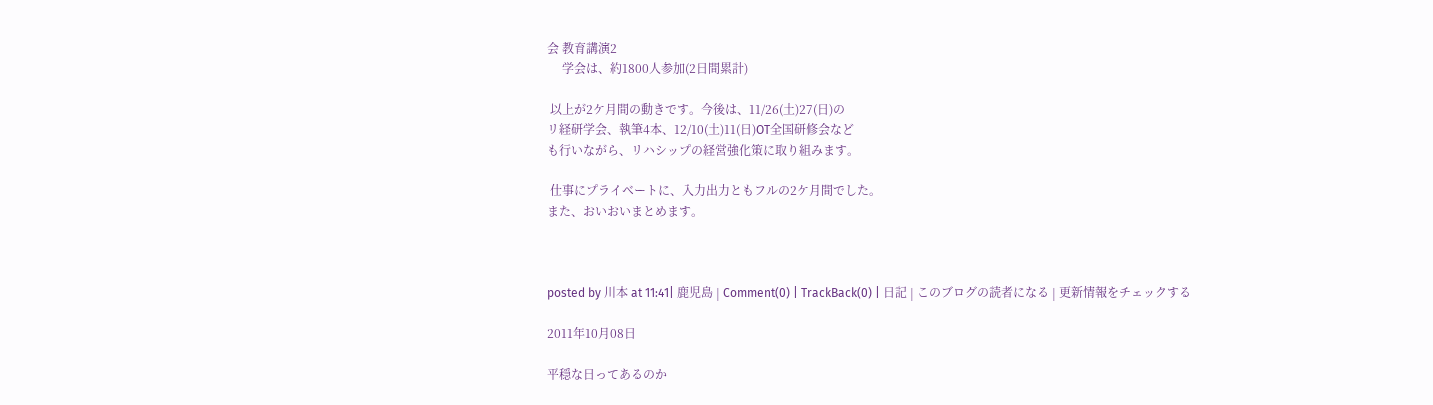会 教育講演2
     学会は、約1800人参加(2日間累計)

 以上が2ケ月間の動きです。今後は、11/26(土)27(日)の
リ経研学会、執筆4本、12/10(土)11(日)OT全国研修会など
も行いながら、リハシップの経営強化策に取り組みます。

 仕事にプライベートに、入力出力ともフルの2ケ月間でした。
また、おいおいまとめます。



posted by 川本 at 11:41| 鹿児島 | Comment(0) | TrackBack(0) | 日記 | このブログの読者になる | 更新情報をチェックする

2011年10月08日

平穏な日ってあるのか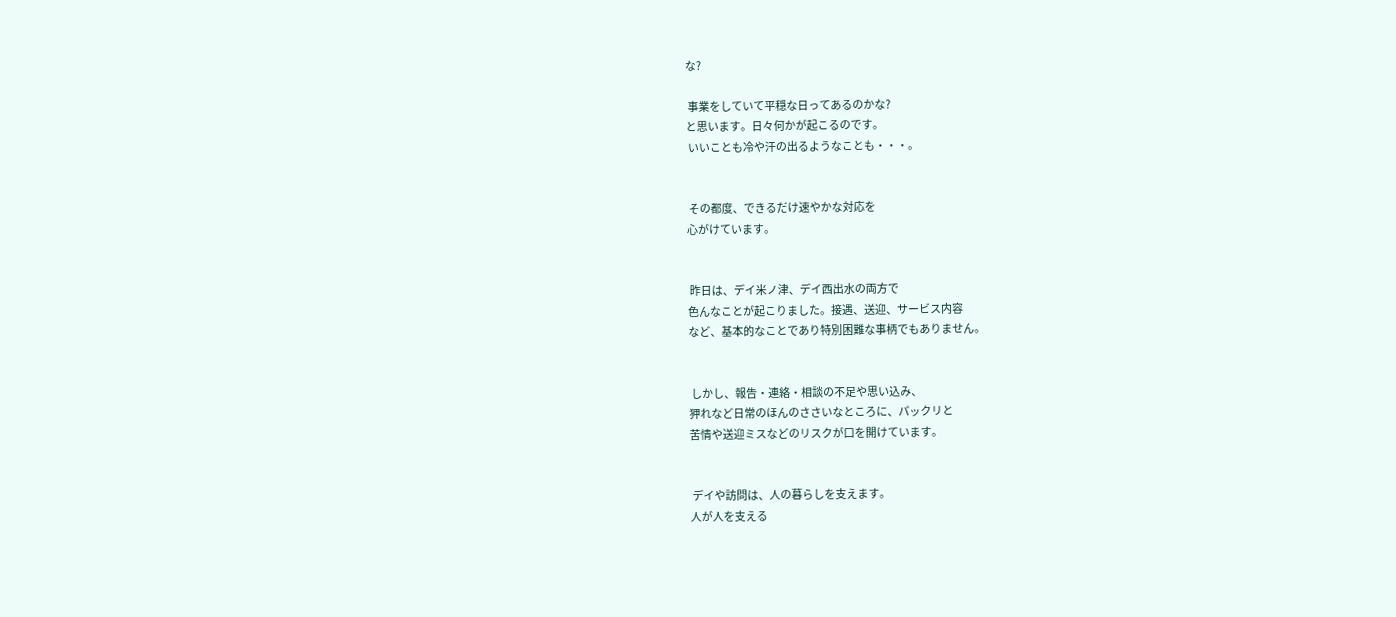な?

 事業をしていて平穏な日ってあるのかな?
と思います。日々何かが起こるのです。
 いいことも冷や汗の出るようなことも・・・。


 その都度、できるだけ速やかな対応を
心がけています。


 昨日は、デイ米ノ津、デイ西出水の両方で
色んなことが起こりました。接遇、送迎、サービス内容
など、基本的なことであり特別困難な事柄でもありません。


 しかし、報告・連絡・相談の不足や思い込み、
狎れなど日常のほんのささいなところに、パックリと
苦情や送迎ミスなどのリスクが口を開けています。


 デイや訪問は、人の暮らしを支えます。
人が人を支える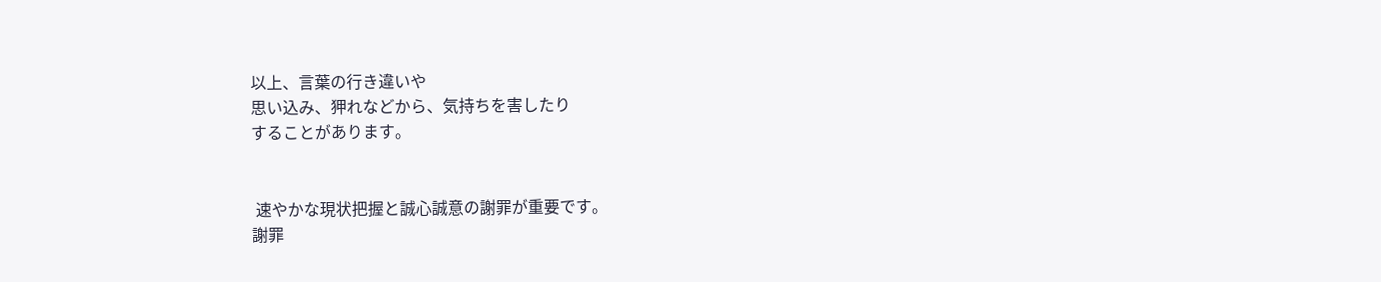以上、言葉の行き違いや
思い込み、狎れなどから、気持ちを害したり
することがあります。


 速やかな現状把握と誠心誠意の謝罪が重要です。
謝罪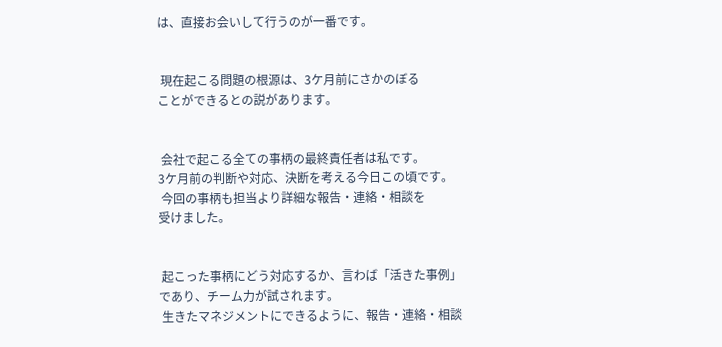は、直接お会いして行うのが一番です。


 現在起こる問題の根源は、3ケ月前にさかのぼる
ことができるとの説があります。


 会社で起こる全ての事柄の最終責任者は私です。
3ケ月前の判断や対応、決断を考える今日この頃です。
 今回の事柄も担当より詳細な報告・連絡・相談を
受けました。


 起こった事柄にどう対応するか、言わば「活きた事例」
であり、チーム力が試されます。
 生きたマネジメントにできるように、報告・連絡・相談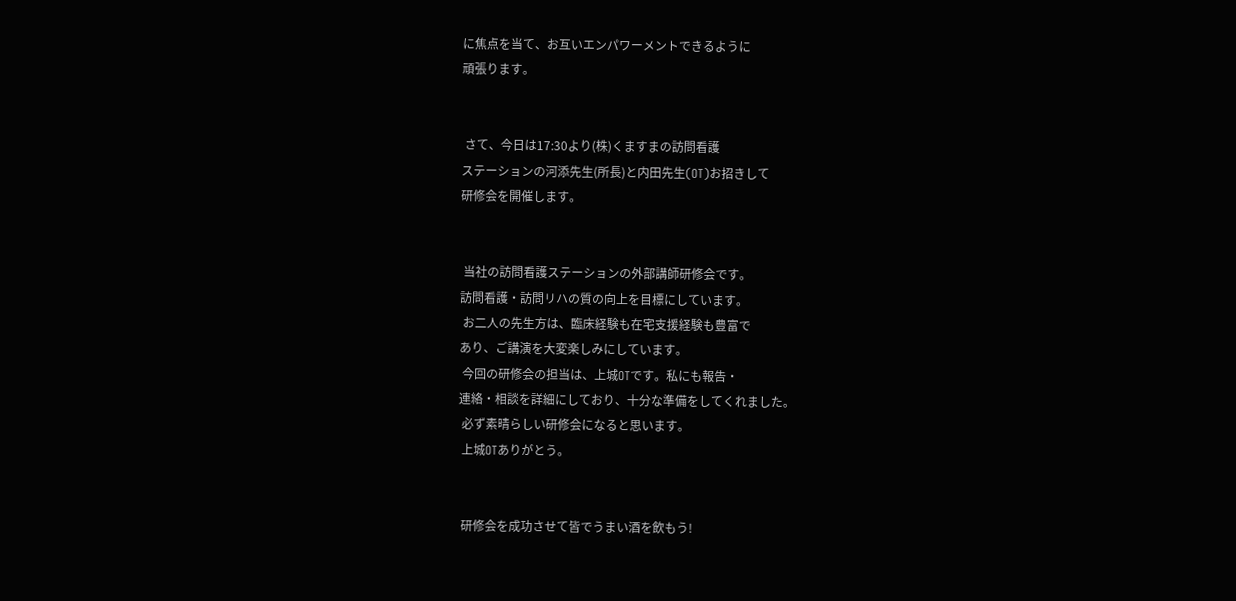に焦点を当て、お互いエンパワーメントできるように
頑張ります。


 さて、今日は17:30より(株)くますまの訪問看護
ステーションの河添先生(所長)と内田先生(OT)お招きして
研修会を開催します。


 当社の訪問看護ステーションの外部講師研修会です。
訪問看護・訪問リハの質の向上を目標にしています。
 お二人の先生方は、臨床経験も在宅支援経験も豊富で
あり、ご講演を大変楽しみにしています。
 今回の研修会の担当は、上城OTです。私にも報告・
連絡・相談を詳細にしており、十分な準備をしてくれました。
 必ず素晴らしい研修会になると思います。
 上城OTありがとう。


 研修会を成功させて皆でうまい酒を飲もう!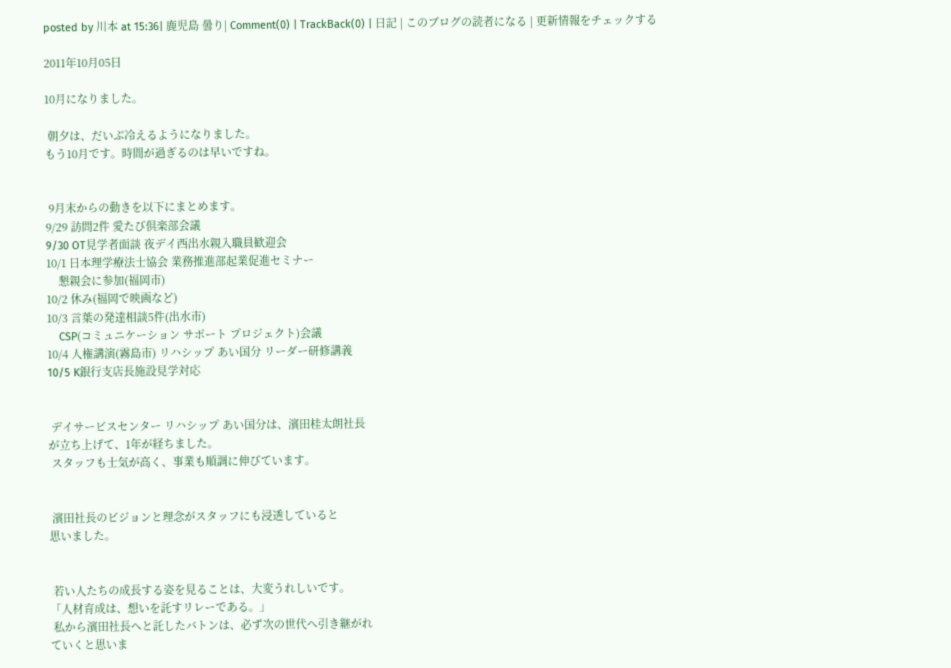posted by 川本 at 15:36| 鹿児島 曇り| Comment(0) | TrackBack(0) | 日記 | このブログの読者になる | 更新情報をチェックする

2011年10月05日

10月になりました。

 朝夕は、だいぶ冷えるようになりました。
もう10月です。時間が過ぎるのは早いですね。


 9月末からの動きを以下にまとめます。
9/29 訪問2件 愛たび倶楽部会議
9/30 OT見学者面談 夜デイ西出水親入職員歓迎会
10/1 日本理学療法士協会 業務推進部起業促進セミナー
    懇親会に参加(福岡市)
10/2 休み(福岡で映画など)
10/3 言葉の発達相談5件(出水市)
    CSP(コミュニケーション サポート プロジェクト)会議
10/4 人権講演(霧島市) リハシップ あい国分 リーダー研修講義
10/5 K銀行支店長施設見学対応


 デイサービスセンター リハシップ あい国分は、濱田桂太朗社長
が立ち上げて、1年が経ちました。
 スタッフも士気が高く、事業も順調に伸びています。


 濱田社長のビジョンと理念がスタッフにも浸透していると
思いました。


 若い人たちの成長する姿を見ることは、大変うれしいです。
「人材育成は、想いを託すリレーである。」
 私から濱田社長へと託したバトンは、必ず次の世代へ引き継がれ
ていくと思いま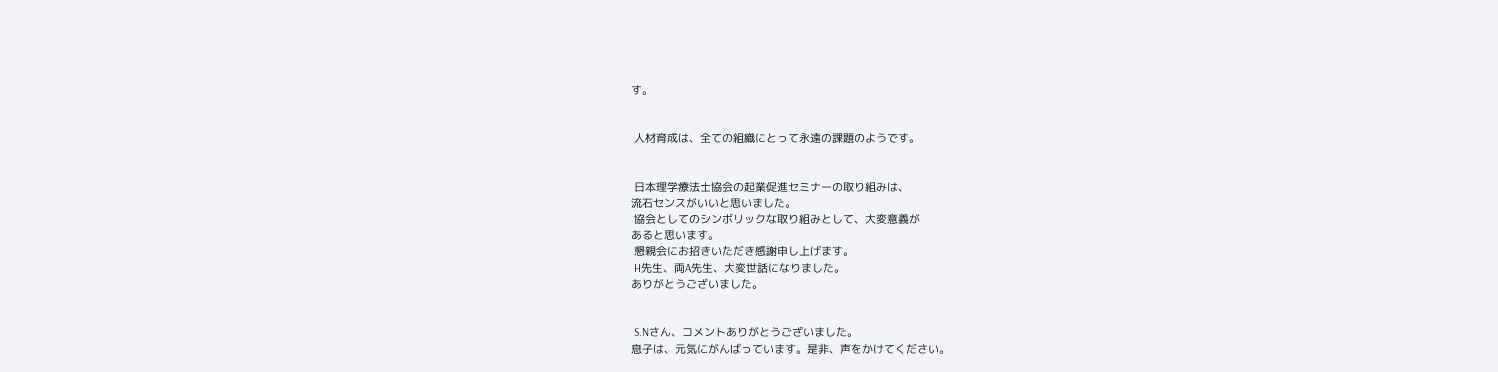す。


 人材育成は、全ての組織にとって永遠の課題のようです。


 日本理学療法士協会の起業促進セミナーの取り組みは、
流石センスがいいと思いました。
 協会としてのシンボリックな取り組みとして、大変意義が
あると思います。
 懇親会にお招きいただき感謝申し上げます。
 H先生、両A先生、大変世話になりました。
ありがとうございました。


 S.Nさん、コメントありがとうございました。
息子は、元気にがんばっています。是非、声をかけてください。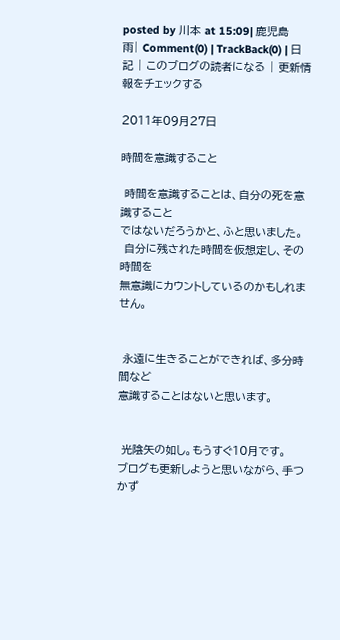posted by 川本 at 15:09| 鹿児島 雨| Comment(0) | TrackBack(0) | 日記 | このブログの読者になる | 更新情報をチェックする

2011年09月27日

時間を意識すること

 時間を意識することは、自分の死を意識すること
ではないだろうかと、ふと思いました。
 自分に残された時間を仮想定し、その時間を
無意識にカウントしているのかもしれません。


 永遠に生きることができれば、多分時間など
意識することはないと思います。


 光陰矢の如し。もうすぐ10月です。
ブログも更新しようと思いながら、手つかず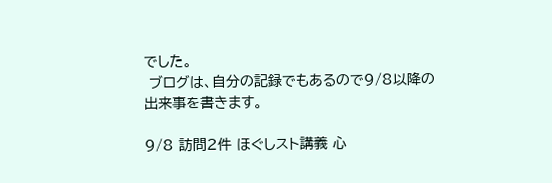でした。
 ブログは、自分の記録でもあるので9/8以降の
出来事を書きます。

9/8 訪問2件 ほぐしスト講義 心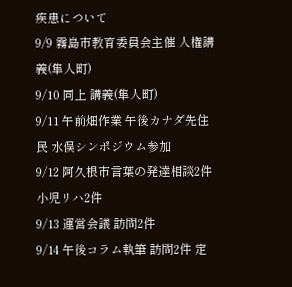疾患について
9/9 霧島市教育委員会主催 人権講義(隼人町)
9/10 同上 講義(隼人町)
9/11 午前畑作業 午後カナダ先住民 水俣シンポジウム参加
9/12 阿久根市言葉の発達相談2件 小児リハ2件
9/13 運営会議 訪問2件
9/14 午後コラム執筆 訪問2件 定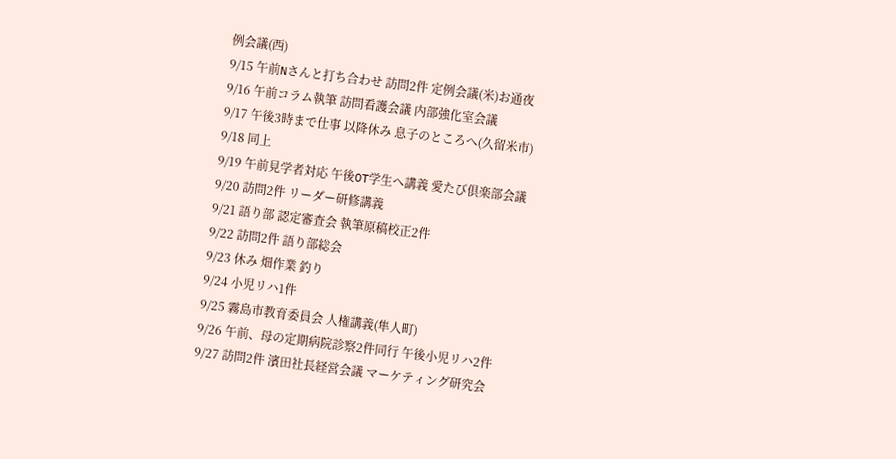例会議(西)
9/15 午前Nさんと打ち合わせ 訪問2件 定例会議(米)お通夜
9/16 午前コラム執筆 訪問看護会議 内部強化室会議
9/17 午後3時まで仕事 以降休み 息子のところへ(久留米市)
9/18 同上
9/19 午前見学者対応 午後OT学生へ講義 愛たび倶楽部会議
9/20 訪問2件 リーダー研修講義
9/21 語り部 認定審査会 執筆原稿校正2件
9/22 訪問2件 語り部総会
9/23 休み 畑作業 釣り
9/24 小児リハ1件
9/25 霧島市教育委員会 人権講義(隼人町)
9/26 午前、母の定期病院診察2件同行 午後小児リハ2件
9/27 訪問2件 濱田社長経営会議 マーケティング研究会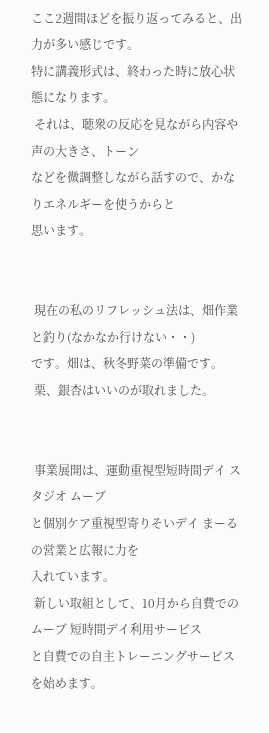ここ2週間ほどを振り返ってみると、出力が多い感じです。
特に講義形式は、終わった時に放心状態になります。
 それは、聴衆の反応を見ながら内容や声の大きさ、トーン
などを微調整しながら話すので、かなりエネルギーを使うからと
思います。


 現在の私のリフレッシュ法は、畑作業と釣り(なかなか行けない・・)
です。畑は、秋冬野菜の準備です。
 栗、銀杏はいいのが取れました。


 事業展開は、運動重視型短時間デイ スタジオ ムーブ
と個別ケア重視型寄りそいデイ まーるの営業と広報に力を
入れています。
 新しい取組として、10月から自費でのムーブ 短時間デイ利用サービス
と自費での自主トレーニングサービスを始めます。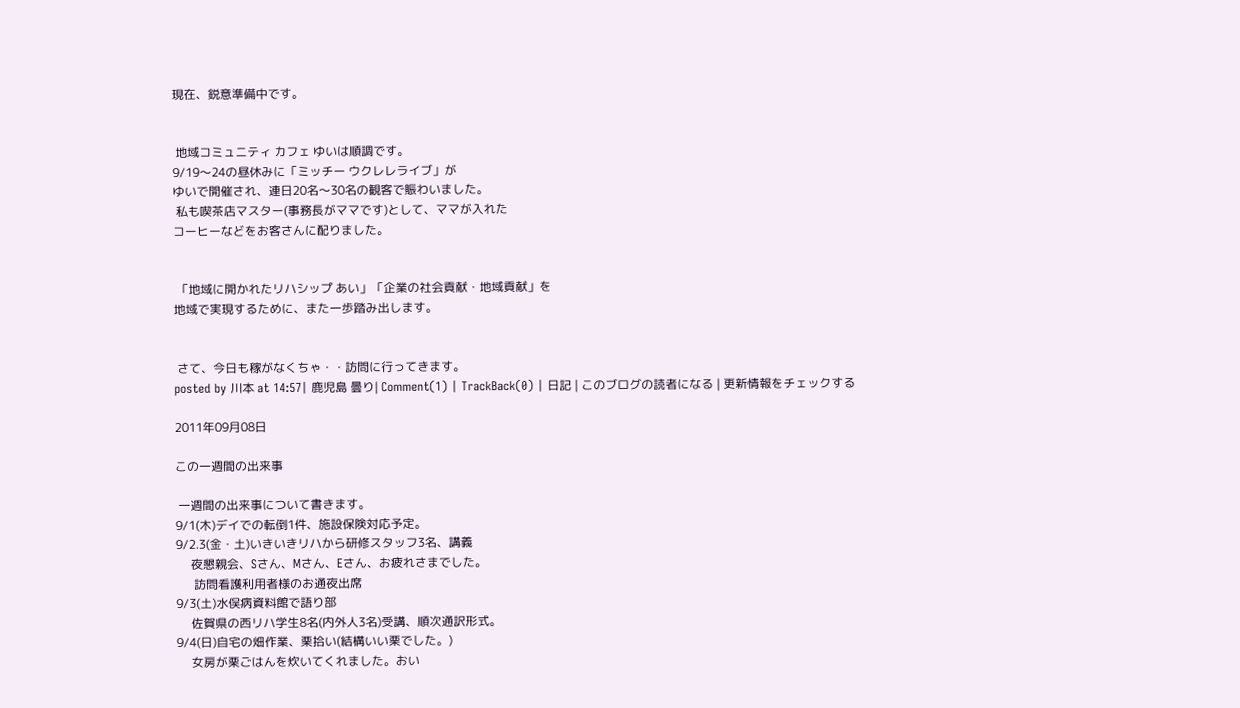現在、鋭意準備中です。


 地域コミュニティ カフェ ゆいは順調です。
9/19〜24の昼休みに「ミッチー ウクレレライブ」が
ゆいで開催され、連日20名〜30名の観客で賑わいました。
 私も喫茶店マスター(事務長がママです)として、ママが入れた
コーヒーなどをお客さんに配りました。


 「地域に開かれたリハシップ あい」「企業の社会貢献・地域貢献」を
地域で実現するために、また一歩踏み出します。


 さて、今日も稼がなくちゃ・・訪問に行ってきます。
posted by 川本 at 14:57| 鹿児島 曇り| Comment(1) | TrackBack(0) | 日記 | このブログの読者になる | 更新情報をチェックする

2011年09月08日

この一週間の出来事

 一週間の出来事について書きます。
9/1(木)デイでの転倒1件、施設保険対応予定。
9/2.3(金・土)いきいきリハから研修スタッフ3名、講義
     夜懇親会、Sさん、Mさん、Eさん、お疲れさまでした。
      訪問看護利用者様のお通夜出席
9/3(土)水俣病資料館で語り部
     佐賀県の西リハ学生8名(内外人3名)受講、順次通訳形式。
9/4(日)自宅の畑作業、栗拾い(結構いい栗でした。)
     女房が栗ごはんを炊いてくれました。おい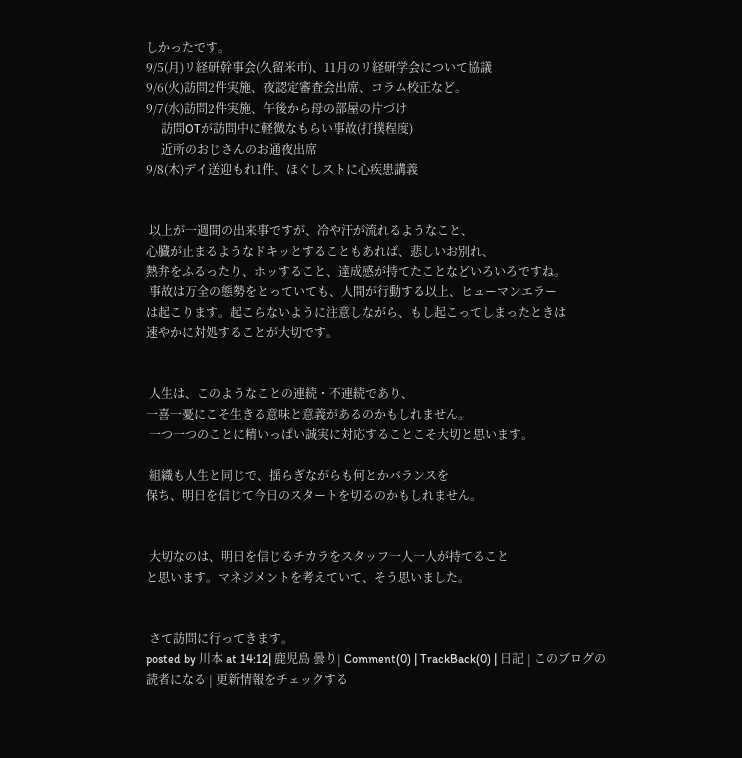しかったです。
9/5(月)リ経研幹事会(久留米市)、11月のリ経研学会について協議
9/6(火)訪問2件実施、夜認定審査会出席、コラム校正など。
9/7(水)訪問2件実施、午後から母の部屋の片づけ
     訪問OTが訪問中に軽微なもらい事故(打撲程度)
     近所のおじさんのお通夜出席
9/8(木)デイ送迎もれ1件、ほぐしストに心疾患講義


 以上が一週間の出来事ですが、冷や汗が流れるようなこと、
心臓が止まるようなドキッとすることもあれば、悲しいお別れ、
熱弁をふるったり、ホッすること、達成感が持てたことなどいろいろですね。
 事故は万全の態勢をとっていても、人間が行動する以上、ヒューマンエラー
は起こります。起こらないように注意しながら、もし起こってしまったときは
速やかに対処することが大切です。


 人生は、このようなことの連続・不連続であり、
一喜一憂にこそ生きる意味と意義があるのかもしれません。
 一つ一つのことに精いっぱい誠実に対応することこそ大切と思います。

 組織も人生と同じで、揺らぎながらも何とかバランスを
保ち、明日を信じて今日のスタートを切るのかもしれません。


 大切なのは、明日を信じるチカラをスタッフ一人一人が持てること
と思います。マネジメントを考えていて、そう思いました。


 さて訪問に行ってきます。
posted by 川本 at 14:12| 鹿児島 曇り| Comment(0) | TrackBack(0) | 日記 | このブログの読者になる | 更新情報をチェックする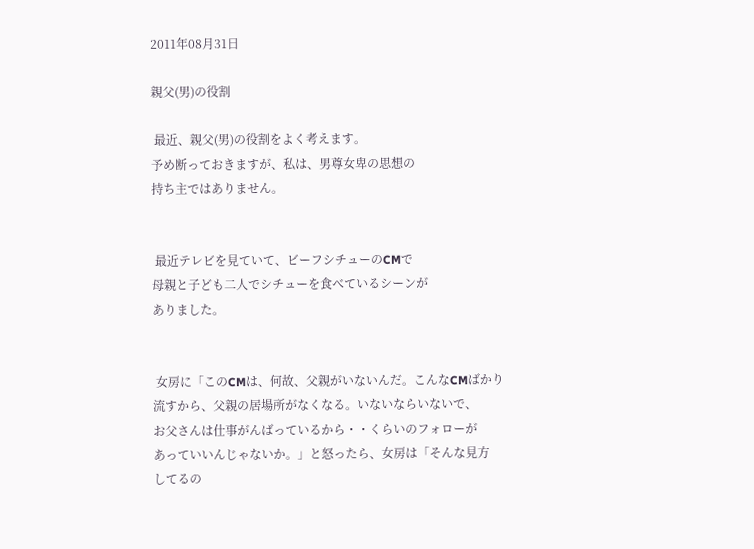2011年08月31日

親父(男)の役割

 最近、親父(男)の役割をよく考えます。
予め断っておきますが、私は、男尊女卑の思想の
持ち主ではありません。


 最近テレビを見ていて、ビーフシチューのCMで
母親と子ども二人でシチューを食べているシーンが
ありました。


 女房に「このCMは、何故、父親がいないんだ。こんなCMばかり
流すから、父親の居場所がなくなる。いないならいないで、
お父さんは仕事がんばっているから・・くらいのフォローが
あっていいんじゃないか。」と怒ったら、女房は「そんな見方
してるの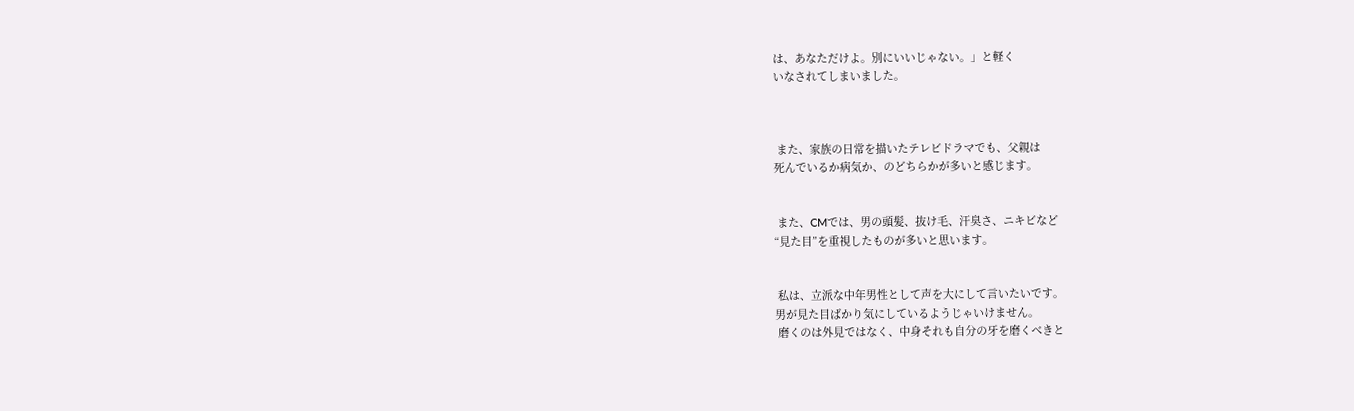は、あなただけよ。別にいいじゃない。」と軽く
いなされてしまいました。



 また、家族の日常を描いたテレビドラマでも、父親は
死んでいるか病気か、のどちらかが多いと感じます。


 また、CMでは、男の頭髪、抜け毛、汗臭さ、ニキビなど
“見た目”を重視したものが多いと思います。


 私は、立派な中年男性として声を大にして言いたいです。
男が見た目ばかり気にしているようじゃいけません。
 磨くのは外見ではなく、中身それも自分の牙を磨くべきと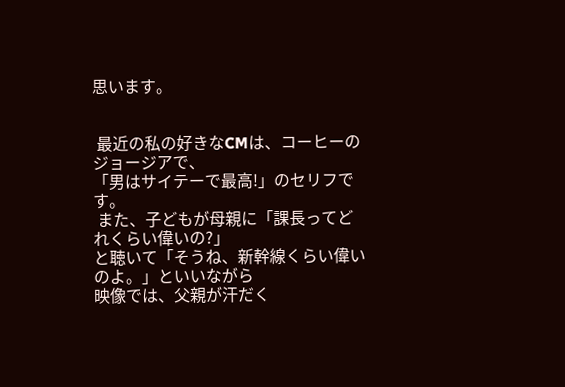思います。


 最近の私の好きなCMは、コーヒーのジョージアで、
「男はサイテーで最高!」のセリフです。
 また、子どもが母親に「課長ってどれくらい偉いの?」
と聴いて「そうね、新幹線くらい偉いのよ。」といいながら
映像では、父親が汗だく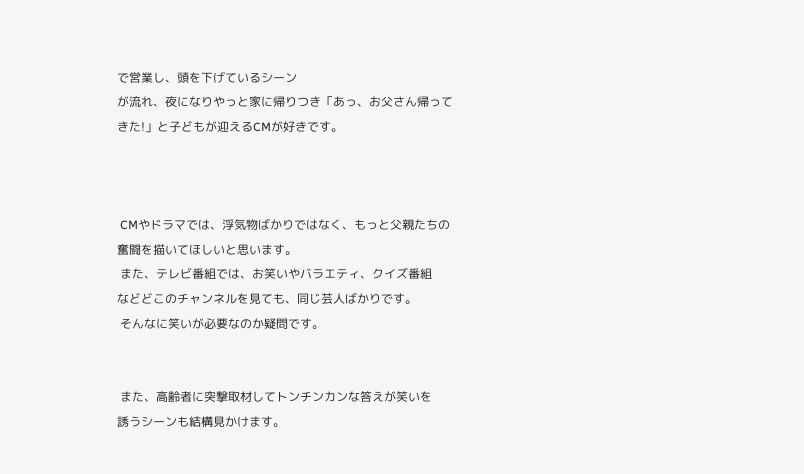で営業し、頭を下げているシーン
が流れ、夜になりやっと家に帰りつき「あっ、お父さん帰って
きた!」と子どもが迎えるCMが好きです。



 CMやドラマでは、浮気物ばかりではなく、もっと父親たちの
奮闘を描いてほしいと思います。
 また、テレビ番組では、お笑いやバラエティ、クイズ番組
などどこのチャンネルを見ても、同じ芸人ばかりです。
 そんなに笑いが必要なのか疑問です。


 また、高齢者に突撃取材してトンチンカンな答えが笑いを
誘うシーンも結構見かけます。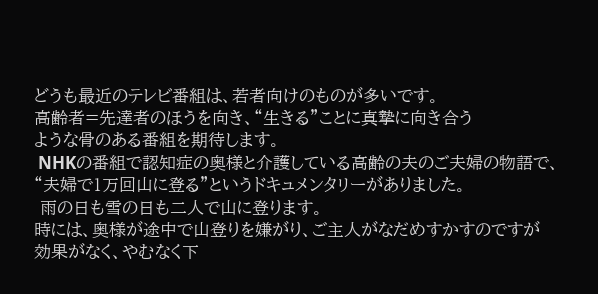どうも最近のテレビ番組は、若者向けのものが多いです。
高齢者=先達者のほうを向き、“生きる”ことに真摯に向き合う
ような骨のある番組を期待します。
 NHKの番組で認知症の奥様と介護している高齢の夫のご夫婦の物語で、
“夫婦で1万回山に登る”というドキュメンタリーがありました。
 雨の日も雪の日も二人で山に登ります。
時には、奥様が途中で山登りを嫌がり、ご主人がなだめすかすのですが
効果がなく、やむなく下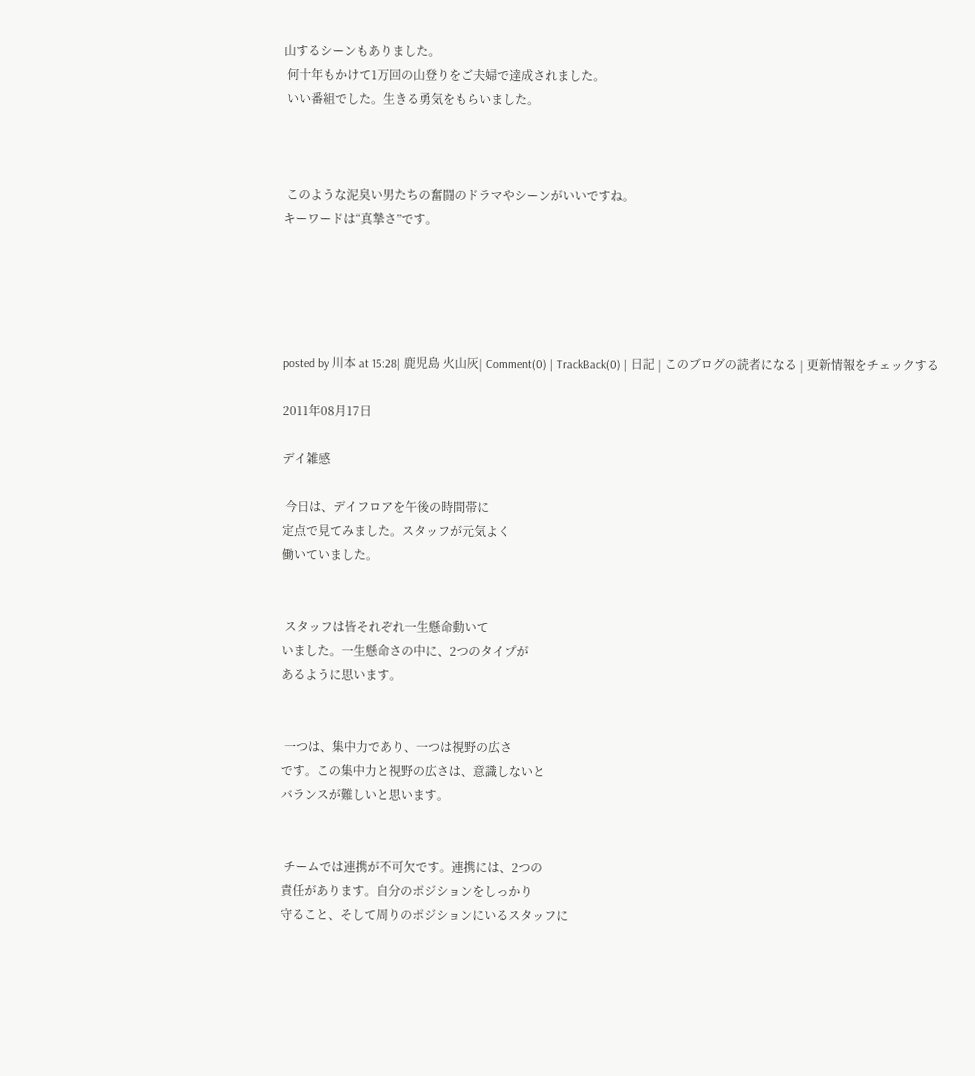山するシーンもありました。
 何十年もかけて1万回の山登りをご夫婦で達成されました。
 いい番組でした。生きる勇気をもらいました。



 このような泥臭い男たちの奮闘のドラマやシーンがいいですね。
キーワードは“真摯さ”です。





posted by 川本 at 15:28| 鹿児島 火山灰| Comment(0) | TrackBack(0) | 日記 | このブログの読者になる | 更新情報をチェックする

2011年08月17日

デイ雑感

 今日は、デイフロアを午後の時間帯に
定点で見てみました。スタッフが元気よく
働いていました。


 スタッフは皆それぞれ一生懸命動いて
いました。一生懸命さの中に、2つのタイプが
あるように思います。


 一つは、集中力であり、一つは視野の広さ
です。この集中力と視野の広さは、意識しないと
バランスが難しいと思います。


 チームでは連携が不可欠です。連携には、2つの
責任があります。自分のポジションをしっかり
守ること、そして周りのポジションにいるスタッフに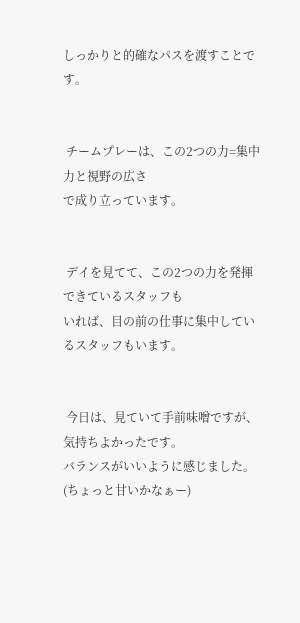しっかりと的確なパスを渡すことです。


 チームプレーは、この2つの力=集中力と視野の広さ
で成り立っています。


 デイを見てて、この2つの力を発揮できているスタッフも
いれば、目の前の仕事に集中しているスタッフもいます。


 今日は、見ていて手前味噌ですが、気持ちよかったです。
バランスがいいように感じました。(ちょっと甘いかなぁー)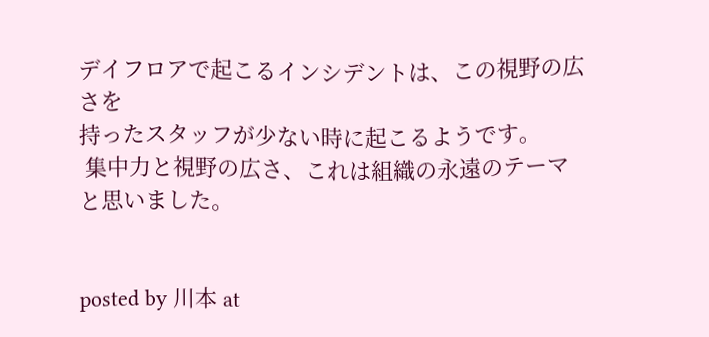デイフロアで起こるインシデントは、この視野の広さを
持ったスタッフが少ない時に起こるようです。
 集中力と視野の広さ、これは組織の永遠のテーマと思いました。


posted by 川本 at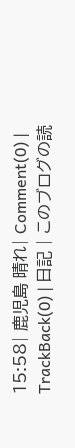15:58| 鹿児島 晴れ| Comment(0) | TrackBack(0) | 日記 | このブログの読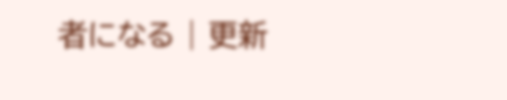者になる | 更新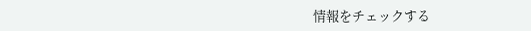情報をチェックする